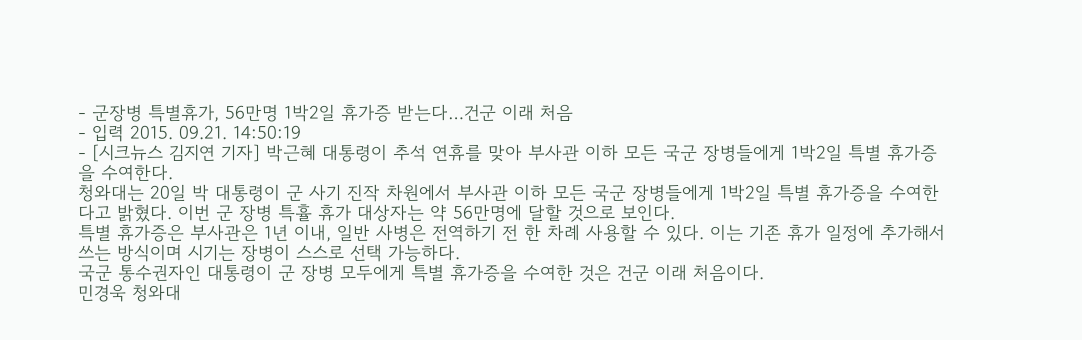- 군장병 특별휴가, 56만명 1박2일 휴가증 받는다…건군 이래 처음
- 입력 2015. 09.21. 14:50:19
- [시크뉴스 김지연 기자] 박근혜 대통령이 추석 연휴를 맞아 부사관 이하 모든 국군 장병들에게 1박2일 특별 휴가증을 수여한다.
청와대는 20일 박 대통령이 군 사기 진작 차원에서 부사관 이하 모든 국군 장병들에게 1박2일 특별 휴가증을 수여한다고 밝혔다. 이번 군 장병 특휼 휴가 대상자는 약 56만명에 달할 것으로 보인다.
특별 휴가증은 부사관은 1년 이내, 일반 사병은 전역하기 전 한 차례 사용할 수 있다. 이는 기존 휴가 일정에 추가해서 쓰는 방식이며 시기는 장병이 스스로 선택 가능하다.
국군 통수권자인 대통령이 군 장병 모두에게 특별 휴가증을 수여한 것은 건군 이래 처음이다.
민경욱 청와대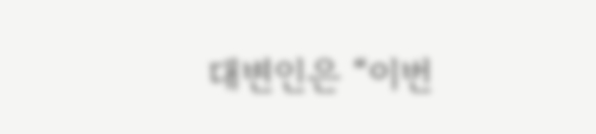대변인은 “이번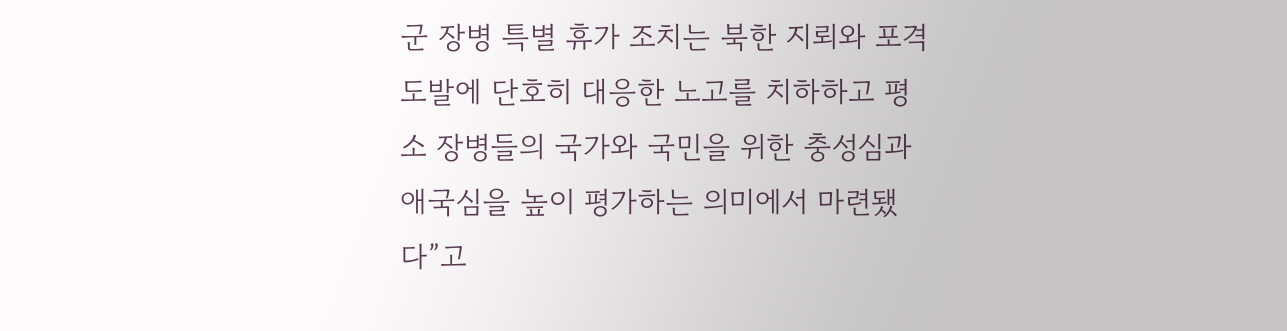군 장병 특별 휴가 조치는 북한 지뢰와 포격 도발에 단호히 대응한 노고를 치하하고 평소 장병들의 국가와 국민을 위한 충성심과 애국심을 높이 평가하는 의미에서 마련됐다”고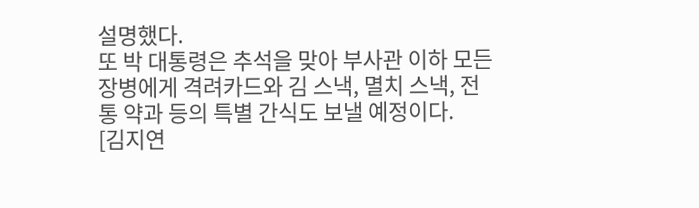설명했다.
또 박 대통령은 추석을 맞아 부사관 이하 모든 장병에게 격려카드와 김 스낵, 멸치 스낵, 전통 약과 등의 특별 간식도 보낼 예정이다.
[김지연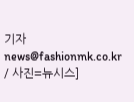기자 news@fashionmk.co.kr / 사진=뉴시스]